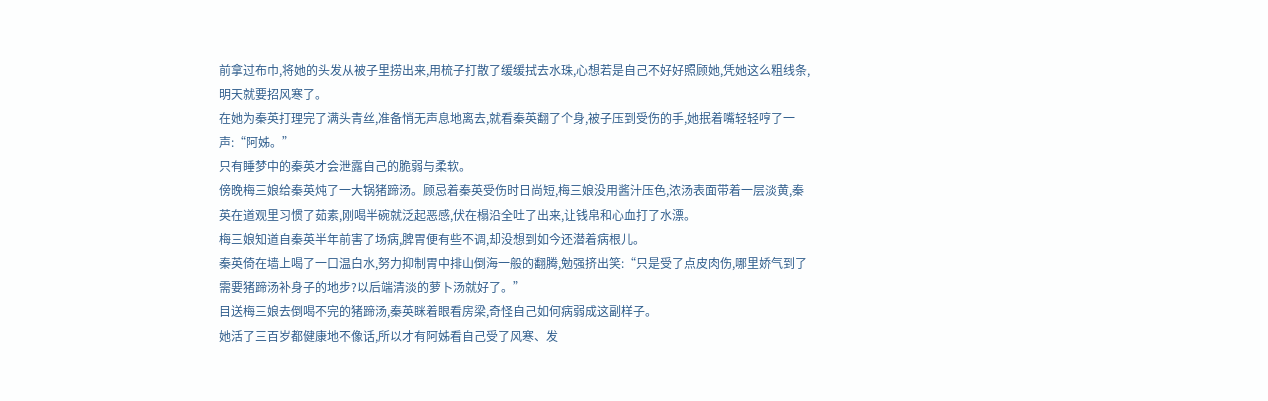前拿过布巾,将她的头发从被子里捞出来,用梳子打散了缓缓拭去水珠,心想若是自己不好好照顾她,凭她这么粗线条,明天就要招风寒了。
在她为秦英打理完了满头青丝,准备悄无声息地离去,就看秦英翻了个身,被子压到受伤的手,她抿着嘴轻轻哼了一声:“阿姊。”
只有睡梦中的秦英才会泄露自己的脆弱与柔软。
傍晚梅三娘给秦英炖了一大锅猪蹄汤。顾忌着秦英受伤时日尚短,梅三娘没用酱汁压色,浓汤表面带着一层淡黄,秦英在道观里习惯了茹素,刚喝半碗就泛起恶感,伏在榻沿全吐了出来,让钱帛和心血打了水漂。
梅三娘知道自秦英半年前害了场病,脾胃便有些不调,却没想到如今还潜着病根儿。
秦英倚在墙上喝了一口温白水,努力抑制胃中排山倒海一般的翻腾,勉强挤出笑:“只是受了点皮肉伤,哪里娇气到了需要猪蹄汤补身子的地步?以后端清淡的萝卜汤就好了。”
目送梅三娘去倒喝不完的猪蹄汤,秦英眯着眼看房梁,奇怪自己如何病弱成这副样子。
她活了三百岁都健康地不像话,所以才有阿姊看自己受了风寒、发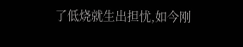了低烧就生出担忧,如今刚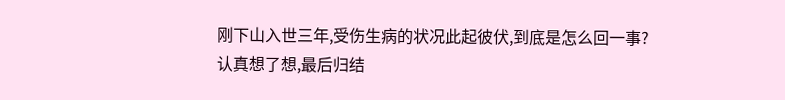刚下山入世三年,受伤生病的状况此起彼伏,到底是怎么回一事?
认真想了想,最后归结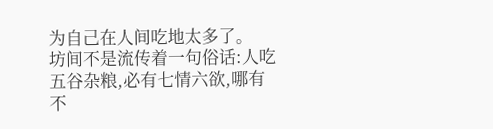为自己在人间吃地太多了。
坊间不是流传着一句俗话:人吃五谷杂粮,必有七情六欲,哪有不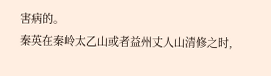害病的。
秦英在秦岭太乙山或者益州丈人山清修之时,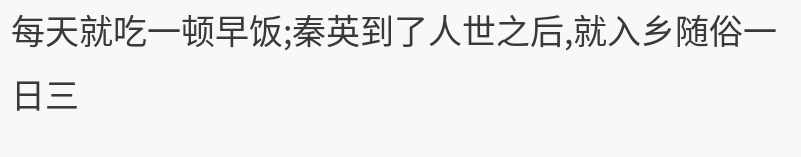每天就吃一顿早饭;秦英到了人世之后,就入乡随俗一日三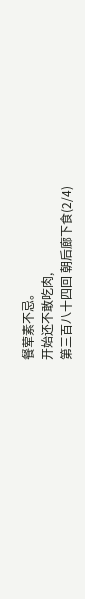餐荤素不忌。
开始还不敢吃肉,
第三百八十四回 朝后廊下食(2/4)